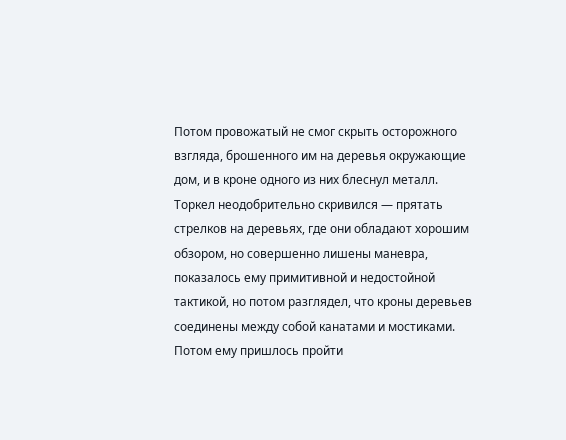Потом провожатый не смог скрыть осторожного взгляда, брошенного им на деревья окружающие дом, и в кроне одного из них блеснул металл. Торкел неодобрительно скривился — прятать стрелков на деревьях, где они обладают хорошим обзором, но совершенно лишены маневра, показалось ему примитивной и недостойной тактикой, но потом разглядел, что кроны деревьев соединены между собой канатами и мостиками.
Потом ему пришлось пройти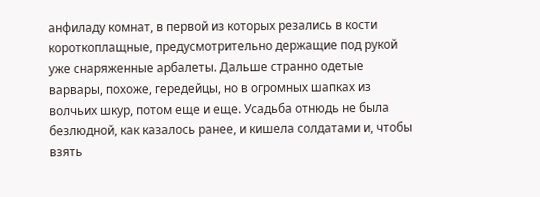анфиладу комнат, в первой из которых резались в кости короткоплащные, предусмотрительно держащие под рукой уже снаряженные арбалеты. Дальше странно одетые варвары, похоже, гередейцы, но в огромных шапках из волчьих шкур, потом еще и еще. Усадьба отнюдь не была безлюдной, как казалось ранее, и кишела солдатами и, чтобы взять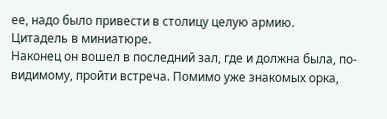ее, надо было привести в столицу целую армию.
Цитадель в миниатюре.
Наконец он вошел в последний зал, где и должна была, по-видимому, пройти встреча. Помимо уже знакомых орка,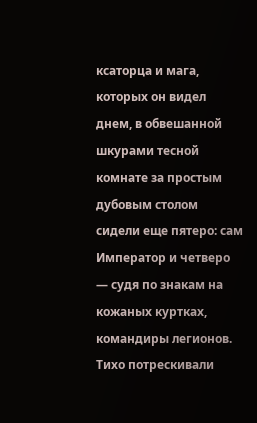ксаторца и мага, которых он видел днем, в обвешанной шкурами тесной комнате за простым дубовым столом сидели еще пятеро: сам Император и четверо — судя по знакам на кожаных куртках, командиры легионов. Тихо потрескивали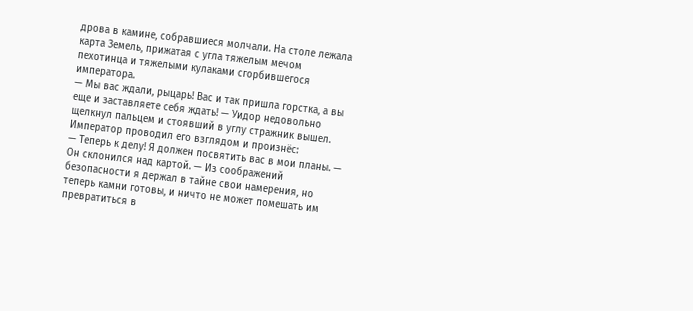дрова в камине, собравшиеся молчали. На столе лежала карта Земель, прижатая с угла тяжелым мечом пехотинца и тяжелыми кулаками сгорбившегося императора.
— Мы вас ждали, рыцарь! Вас и так пришла горстка, а вы еще и заставляете себя ждать! — Уидор недовольно щелкнул пальцем и стоявший в углу стражник вышел.
Император проводил его взглядом и произнёс:
— Теперь к делу! Я должен посвятить вас в мои планы. — Он склонился над картой. — Из соображений безопасности я держал в тайне свои намерения, но теперь камни готовы, и ничто не может помешать им превратиться в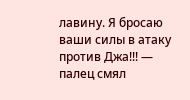лавину. Я бросаю ваши силы в атаку против Джа!!! — палец смял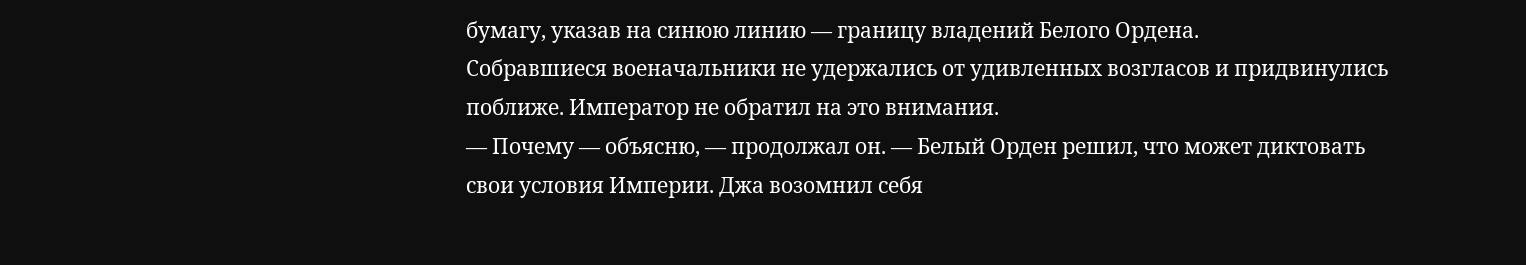бумагу, указав на синюю линию — границу владений Белого Ордена.
Собравшиеся военачальники не удержались от удивленных возгласов и придвинулись поближе. Император не обратил на это внимания.
— Почему — объясню, — продолжал он. — Белый Орден решил, что может диктовать свои условия Империи. Джа возомнил себя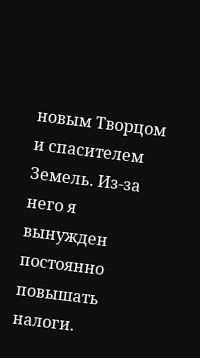новым Творцом и спасителем Земель. Из-за него я вынужден постоянно повышать налоги.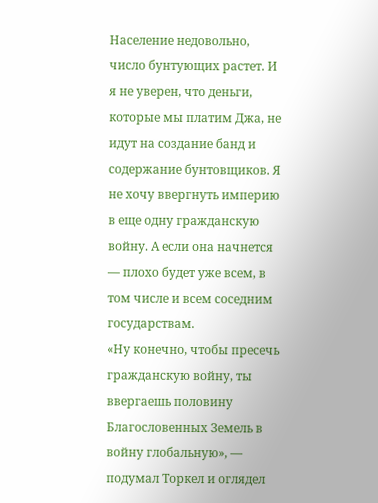Население недовольно, число бунтующих растет. И я не уверен, что деньги, которые мы платим Джа, не идут на создание банд и содержание бунтовщиков. Я не хочу ввергнуть империю в еще одну гражданскую войну. А если она начнется — плохо будет уже всем, в том числе и всем соседним государствам.
«Ну конечно, чтобы пресечь гражданскую войну, ты ввергаешь половину Благословенных Земель в войну глобальную», — подумал Торкел и оглядел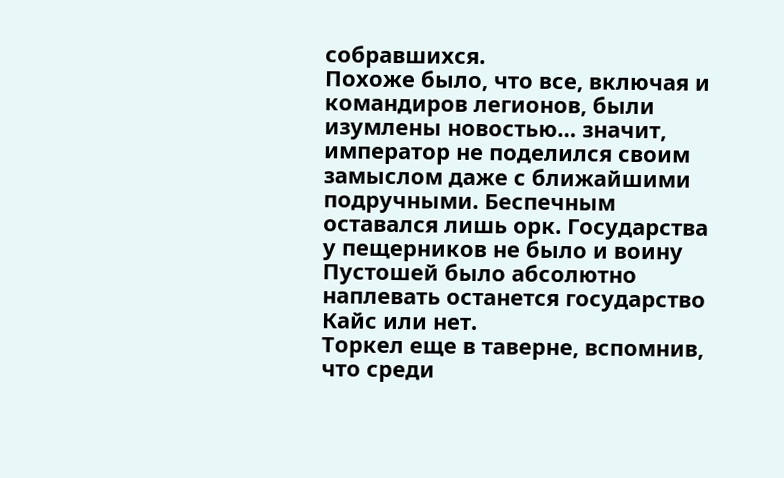собравшихся.
Похоже было, что все, включая и командиров легионов, были изумлены новостью… значит, император не поделился своим замыслом даже с ближайшими подручными. Беспечным оставался лишь орк. Государства у пещерников не было и воину Пустошей было абсолютно наплевать останется государство Кайс или нет.
Торкел еще в таверне, вспомнив, что среди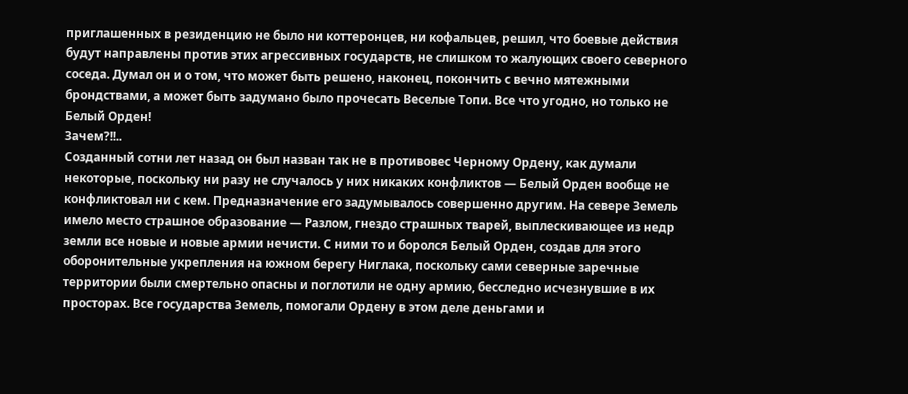приглашенных в резиденцию не было ни коттеронцев, ни кофальцев, решил, что боевые действия будут направлены против этих агрессивных государств, не слишком то жалующих своего северного соседа. Думал он и о том, что может быть решено, наконец, покончить с вечно мятежными брондствами, а может быть задумано было прочесать Веселые Топи. Все что угодно, но только не Белый Орден!
Зачем?!!..
Созданный сотни лет назад он был назван так не в противовес Черному Ордену, как думали некоторые, поскольку ни разу не случалось у них никаких конфликтов — Белый Орден вообще не конфликтовал ни с кем. Предназначение его задумывалось совершенно другим. На севере Земель имело место страшное образование — Разлом, гнездо страшных тварей, выплескивающее из недр земли все новые и новые армии нечисти. С ними то и боролся Белый Орден, создав для этого оборонительные укрепления на южном берегу Ниглака, поскольку сами северные заречные территории были смертельно опасны и поглотили не одну армию, бесследно исчезнувшие в их просторах. Все государства Земель, помогали Ордену в этом деле деньгами и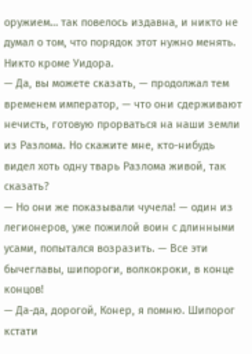оружием… так повелось издавна, и никто не думал о том, что порядок этот нужно менять. Никто кроме Уидора.
— Да, вы можете сказать, — продолжал тем временем император, — что они сдерживают нечисть, готовую прорваться на наши земли из Разлома. Но скажите мне, кто-нибудь видел хоть одну тварь Разлома живой, так сказать?
— Но они же показывали чучела! — один из легионеров, уже пожилой воин с длинными усами, попытался возразить. — Все эти бычеглавы, шипороги, волкокроки, в конце концов!
— Да-да, дорогой, Конер, я помню. Шипорог кстати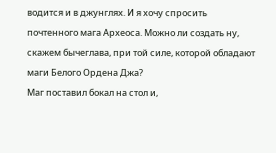водится и в джунглях. И я хочу спросить почтенного мага Археоса. Можно ли создать ну, скажем бычеглава, при той силе, которой обладают маги Белого Ордена Джа?
Маг поставил бокал на стол и,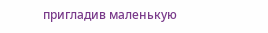пригладив маленькую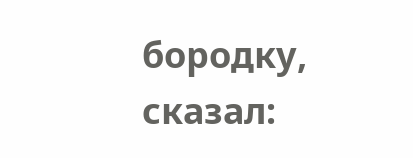бородку, сказал: